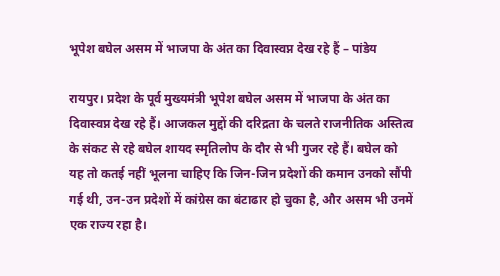भूपेश बघेल असम में भाजपा के अंत का दिवास्वप्न देख रहे हैं – पांडेय

रायपुर। प्रदेश के पूर्व मुख्यमंत्री भूपेश बघेल असम में भाजपा के अंत का दिवास्वप्न देख रहे हैं। आजकल मुद्दों की दरिद्रता के चलते राजनीतिक अस्तित्व के संकट से रहे बघेल शायद स्मृतिलोप के दौर से भी गुजर रहे हैं। बघेल को यह तो कतई नहीं भूलना चाहिए कि जिन-जिन प्रदेशों की कमान उनको सौंपी गई थी, उन-उन प्रदेशों में कांग्रेस का बंटाढार हो चुका है, और असम भी उनमें एक राज्य रहा है।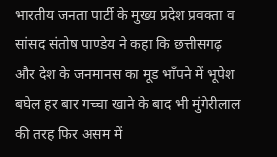भारतीय जनता पार्टी के मुख्य प्रदेश प्रवक्ता व सांसद संतोष पाण्डेय ने कहा कि छत्तीसगढ़ और देश के जनमानस का मूड भाँपने में भूपेश बघेल हर बार गच्चा खाने के बाद भी मुंगेरीलाल की तरह फिर असम में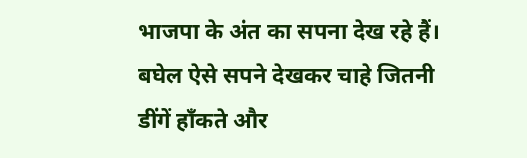भाजपा के अंत का सपना देख रहे हैं। बघेल ऐसे सपने देखकर चाहे जितनी डींगें हाँकते और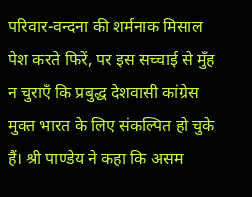परिवार-वन्दना की शर्मनाक मिसाल पेश करते फिरें, पर इस सच्चाई से मुँह न चुराएँ कि प्रबुद्ध देशवासी कांग्रेस मुक्त भारत के लिए संकल्पित हो चुके हैं। श्री पाण्डेय ने कहा कि असम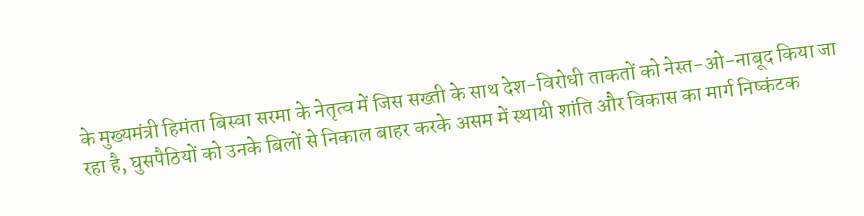के मुख्यमंत्री हिमंता बिस्वा सरमा के नेतृत्व में जिस सख्ती के साथ देश-विरोधी ताकतों को नेस्त-ओ-नाबूद किया जा रहा है, घुसपैठियों को उनके बिलों से निकाल बाहर करके असम में स्थायी शांति और विकास का मार्ग निष्कंटक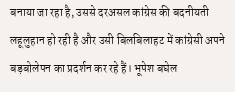बनाया जा रहा है, उससे दरअसल कांग्रेस की बदनीयती लहूलुहान हो रही है और उसी बिलबिलाहट में कांग्रेसी अपने बड़बोलेपन का प्रदर्शन कर रहे हैं। भूपेश बघेल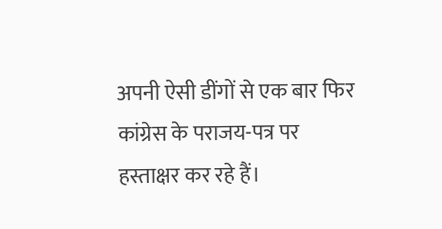अपनी ऐसी डींगों से एक बार फिर कांग्रेस के पराजय-पत्र पर हस्ताक्षर कर रहे हैं।